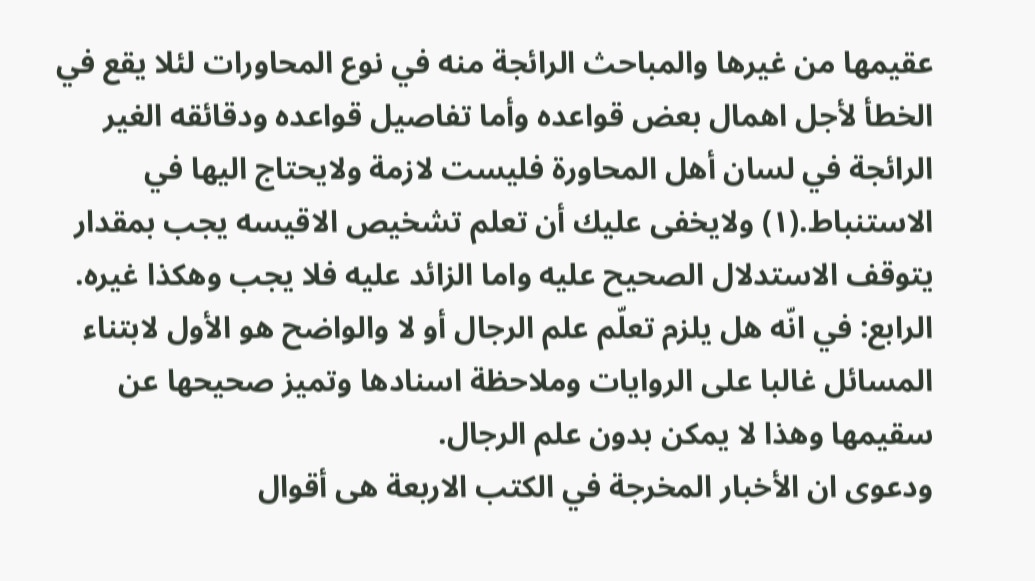عقيمها من غيرها والمباحث الرائجة منه في نوع المحاورات لئلا يقع في الخطأ لأجل اهمال بعض قواعده وأما تفاصيل قواعده ودقائقه الغير الرائجة في لسان أهل المحاورة فليست لازمة ولايحتاج اليها في الاستنباط.(١) ولايخفى عليك أن تعلم تشخيص الاقيسه يجب بمقدار يتوقف الاستدلال الصحيح عليه واما الزائد عليه فلا يجب وهكذا غيره.
الرابع: في انّه هل يلزم تعلّم علم الرجال أو لا والواضح هو الأول لابتناء المسائل غالبا على الروايات وملاحظة اسنادها وتميز صحيحها عن سقيمها وهذا لا يمكن بدون علم الرجال.
ودعوى ان الأخبار المخرجة في الكتب الاربعة هى أقوال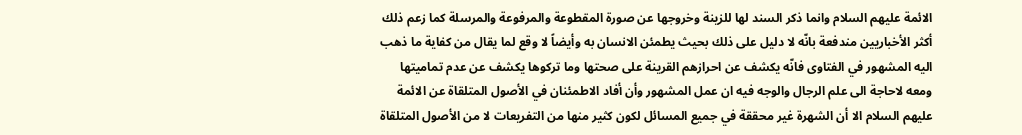الائمة عليهم السلام وانما ذكر السند لها للزينة وخروجها عن صورة المقطوعة والمرفوعة والمرسلة كما زعم ذلك أكثر الأخباريين مندفعة بانّه لا دليل على ذلك بحيث يطمئن الانسان به وأيضاً لا وقع لما يقال من كفاية ما ذهب اليه المشهور في الفتاوى فانّه يكشف عن احرازهم القرينة على صحتها وما تركوها يكشف عن عدم تماميتها ومعه لاحاجة الى علم الرجال والوجه فيه ان عمل المشهور وأن أفاد الاطمئنان في الأصول المتلقاة عن الائمة عليهم السلام الا أن الشهرة غير محققة في جميع المسائل لكون كثير منها من التفريعات لا من الأصول المتلقاة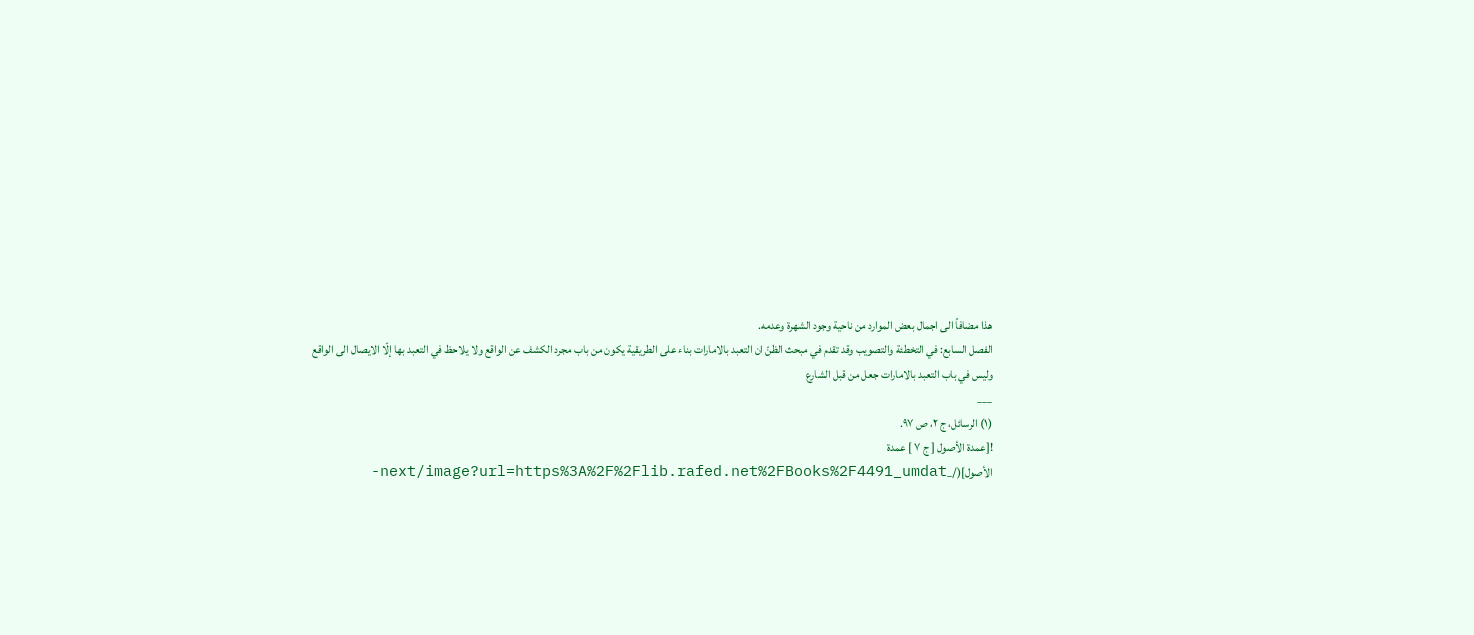هذا مضافاً الى اجمال بعض الموارد من ناحية وجود الشهرة وعدمه.
الفصل السابع: في التخطئة والتصويب وقد تقدم في مبحث الظنّ ان التعبد بالامارات بناء على الطريقية يكون من باب مجرد الكشف عن الواقع ولا يلاحظ في التعبد بها إلّا الايصال الى الواقع وليس في باب التعبد بالامارات جعل من قبل الشارع
___
(١) الرسائل، ج ٢، ص ٩٧.
![عمدة الأصول [ ج ٧ ] عمدة الأصول](/_next/image?url=https%3A%2F%2Flib.rafed.net%2FBooks%2F4491_umdat-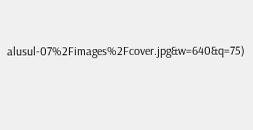alusul-07%2Fimages%2Fcover.jpg&w=640&q=75)